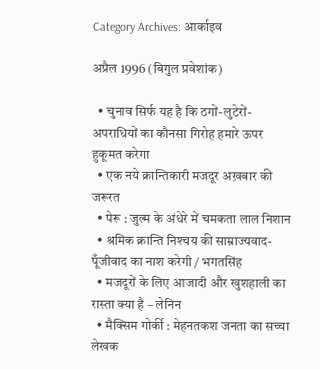Category Archives: आर्काइव

अप्रैल 1996 (बिगुल प्रवेशांक)

  • चुनाव सिर्फ यह है कि ठगों-लुटेरों-अपराधियों का कौनसा गिरोह हमारे ऊपर हुकूमत करेगा
  • एक नये क्रान्तिकारी मजदूर अख़बार की जरूरत
  • पेरू : जुल्‍म के अंधेरे में चमकता लाल निशान
  • श्रमिक क्रान्ति निश्‍चय की साम्राज्‍यवाद-पूँजीवाद का नाश करेगी / भगतसिंह
  • मजदूरों के लिए आजादी और खुशहाली का रास्‍ता क्‍या है – लेनिन
  • मैक्सिम गोर्की : मेहनतकश जनता का सच्‍चा लेखक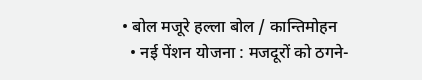• बोल मजूरे हल्‍ला बोल / कान्तिमोहन
  • नई पेंशन योजना : मजदूरों को ठगने-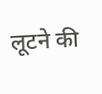लूटने की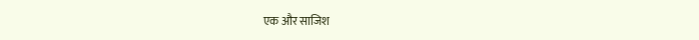एक और साजिश